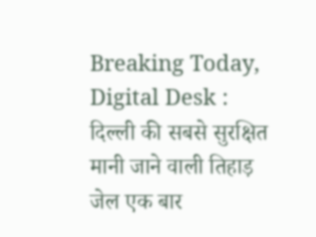Breaking Today, Digital Desk : दिल्ली की सबसे सुरक्षित मानी जाने वाली तिहाड़ जेल एक बार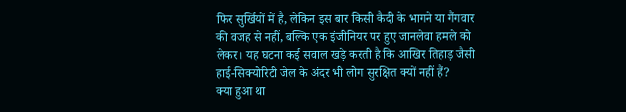फिर सुर्खियों में है, लेकिन इस बार किसी कैदी के भागने या गैंगवार की वजह से नहीं, बल्कि एक इंजीनियर पर हुए जानलेवा हमले को लेकर। यह घटना कई सवाल खड़े करती है कि आखिर तिहाड़ जैसी हाई-सिक्योरिटी जेल के अंदर भी लोग सुरक्षित क्यों नहीं हैं?
क्या हुआ था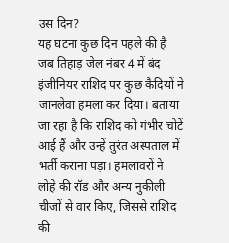उस दिन?
यह घटना कुछ दिन पहले की है जब तिहाड़ जेल नंबर 4 में बंद इंजीनियर राशिद पर कुछ कैदियों ने जानलेवा हमला कर दिया। बताया जा रहा है कि राशिद को गंभीर चोटें आई हैं और उन्हें तुरंत अस्पताल में भर्ती कराना पड़ा। हमलावरों ने लोहे की रॉड और अन्य नुकीली चीजों से वार किए, जिससे राशिद की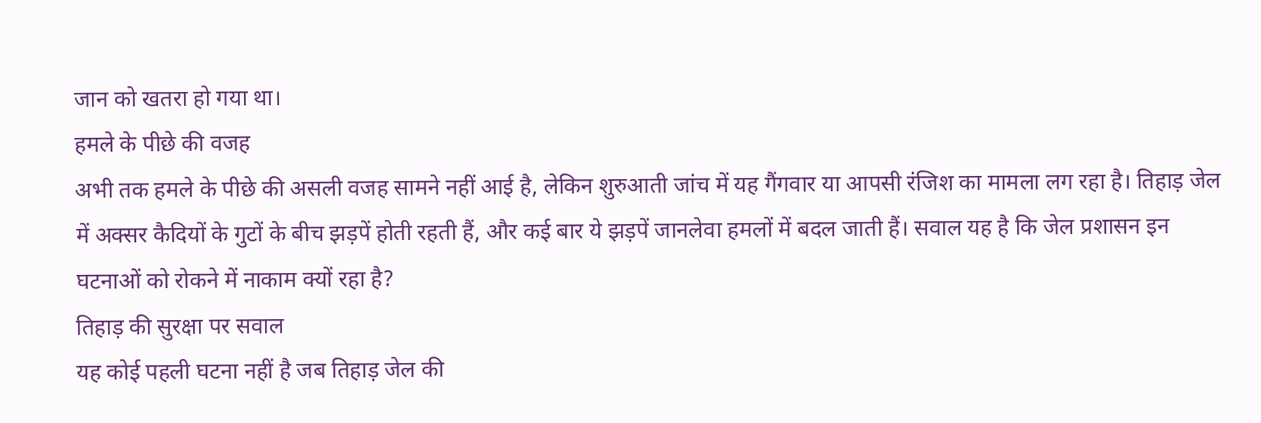जान को खतरा हो गया था।
हमले के पीछे की वजह
अभी तक हमले के पीछे की असली वजह सामने नहीं आई है, लेकिन शुरुआती जांच में यह गैंगवार या आपसी रंजिश का मामला लग रहा है। तिहाड़ जेल में अक्सर कैदियों के गुटों के बीच झड़पें होती रहती हैं, और कई बार ये झड़पें जानलेवा हमलों में बदल जाती हैं। सवाल यह है कि जेल प्रशासन इन घटनाओं को रोकने में नाकाम क्यों रहा है?
तिहाड़ की सुरक्षा पर सवाल
यह कोई पहली घटना नहीं है जब तिहाड़ जेल की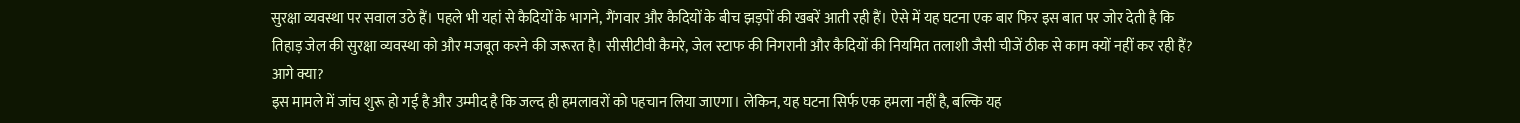सुरक्षा व्यवस्था पर सवाल उठे हैं। पहले भी यहां से कैदियों के भागने, गैंगवार और कैदियों के बीच झड़पों की खबरें आती रही हैं। ऐसे में यह घटना एक बार फिर इस बात पर जोर देती है कि तिहाड़ जेल की सुरक्षा व्यवस्था को और मजबूत करने की जरूरत है। सीसीटीवी कैमरे, जेल स्टाफ की निगरानी और कैदियों की नियमित तलाशी जैसी चीजें ठीक से काम क्यों नहीं कर रही हैं?
आगे क्या?
इस मामले में जांच शुरू हो गई है और उम्मीद है कि जल्द ही हमलावरों को पहचान लिया जाएगा। लेकिन, यह घटना सिर्फ एक हमला नहीं है, बल्कि यह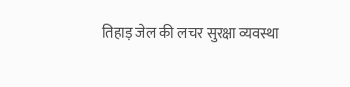तिहाड़ जेल की लचर सुरक्षा व्यवस्था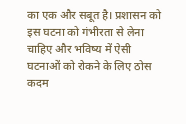का एक और सबूत है। प्रशासन को इस घटना को गंभीरता से लेना चाहिए और भविष्य में ऐसी घटनाओं को रोकने के लिए ठोस कदम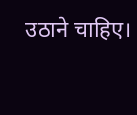उठाने चाहिए।